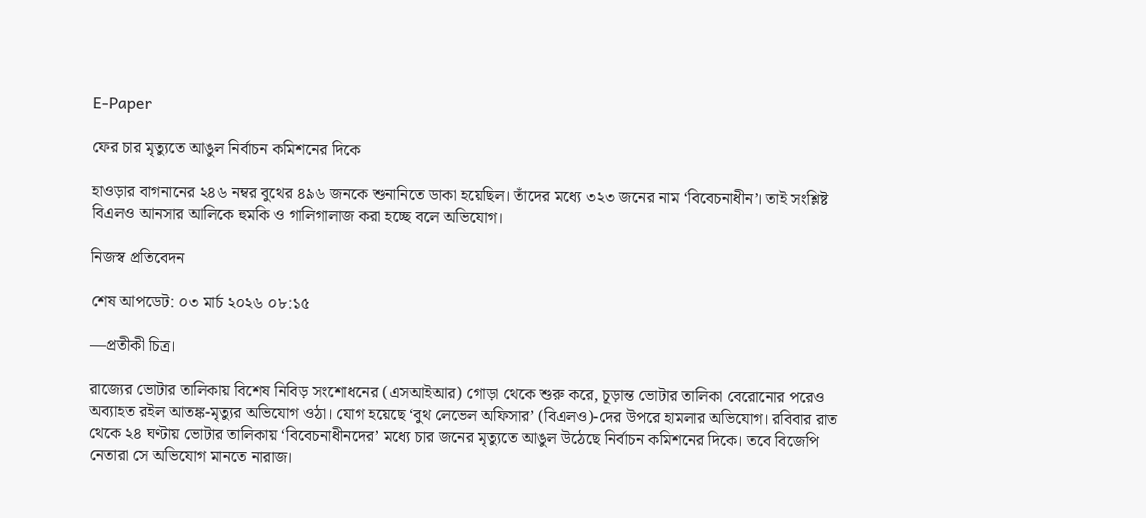E-Paper

ফের চার মৃত্যুতে আঙুল নির্বাচন কমিশনের দিকে

হাওড়ার বাগনানের ২৪৬ নম্বর বুথের ৪৯৬ জনকে শুনানিতে ডাকা হয়েছিল। তাঁদের মধ্যে ৩২৩ জনের নাম ‘বিবেচনাধীন’। তাই সংশ্লিষ্ট বিএলও আনসার আলিকে হুমকি ও গালিগালাজ করা হচ্ছে বলে অভিযোগ।

নিজস্ব প্রতিবেদন

শেষ আপডেট: ০৩ মার্চ ২০২৬ ০৮:১৫

—প্রতীকী চিত্র।

রাজ্যের ভোটার তালিকায় বিশেষ নিবিড় সংশোধনের (এসআইআর) গোড়া থেকে শুরু করে, চূড়ান্ত ভোটার তালিকা বেরোনোর পরেও অব্যাহত রইল আতঙ্ক-মৃত্যুর অভিযোগ ওঠা। যোগ হয়েছে ‘বুথ লেভেল অফিসার’ (বিএলও)-দের উপরে হামলার অভিযোগ। রবিবার রাত থেকে ২৪ ঘণ্টায় ভোটার তালিকায় ‘বিবেচনাধীনদের’ মধ্যে চার জনের মৃত্যুতে আঙুল উঠেছে নির্বাচন কমিশনের দিকে। তবে বিজেপি নেতারা সে অভিযোগ মানতে নারাজ।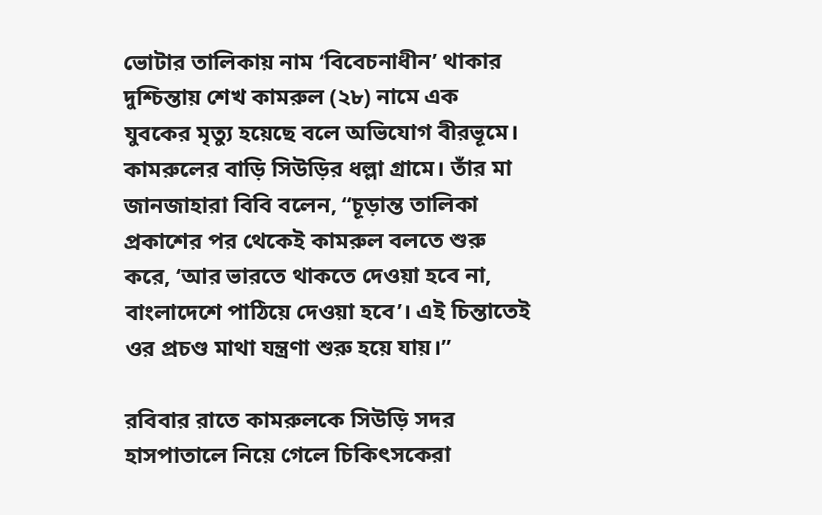ভোটার তালিকায় নাম ‘বিবেচনাধীন’ থাকার দুশ্চিন্তায় শেখ কামরুল (২৮) নামে এক যুবকের মৃত্যু হয়েছে বলে অভিযোগ বীরভূমে। কামরুলের বাড়ি সিউড়ির ধল্লা গ্রামে। তাঁর মা জানজাহারা বিবি বলেন, ‘‘চূড়ান্ত তালিকা প্রকাশের পর থেকেই কামরুল বলতে শুরু করে, ‘আর ভারতে থাকতে দেওয়া হবে না, বাংলাদেশে পাঠিয়ে দেওয়া হবে’। এই চিন্তাতেই ওর প্রচণ্ড মাথা যন্ত্রণা শুরু হয়ে যায়।”

রবিবার রাতে কামরুলকে সিউড়ি সদর হাসপাতালে নিয়ে গেলে চিকিৎসকেরা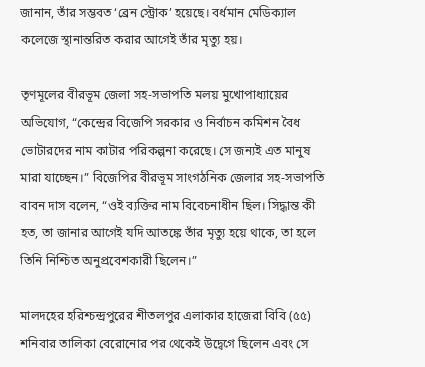জানান, তাঁর সম্ভবত ‘ব্রেন স্ট্রোক’ হয়েছে। বর্ধমান মেডিক্যাল কলেজে স্থানান্তরিত করার আগেই তাঁর মৃত্যু হয়।

তৃণমূলের বীরভূম জেলা সহ-সভাপতি মলয় মুখোপাধ্যায়ের অভিযোগ, “কেন্দ্রের বিজেপি সরকার ও নির্বাচন কমিশন বৈধ ভোটারদের নাম কাটার পরিকল্পনা করেছে। সে জন্যই এত মানুষ মারা যাচ্ছেন।” বিজেপির বীরভূম সাংগঠনিক জেলার সহ-সভাপতি বাবন দাস বলেন, “ওই ব্যক্তির নাম বিবেচনাধীন ছিল। সিদ্ধান্ত কী হত, তা জানার আগেই যদি আতঙ্কে তাঁর মৃত্যু হয়ে থাকে, তা হলে তিনি নিশ্চিত অনুপ্রবেশকারী ছিলেন।”

মালদহের হরিশ্চন্দ্রপুরের শীতলপুর এলাকার হাজেরা বিবি (৫৫) শনিবার তালিকা বেরোনোর পর থেকেই উদ্বেগে ছিলেন এবং সে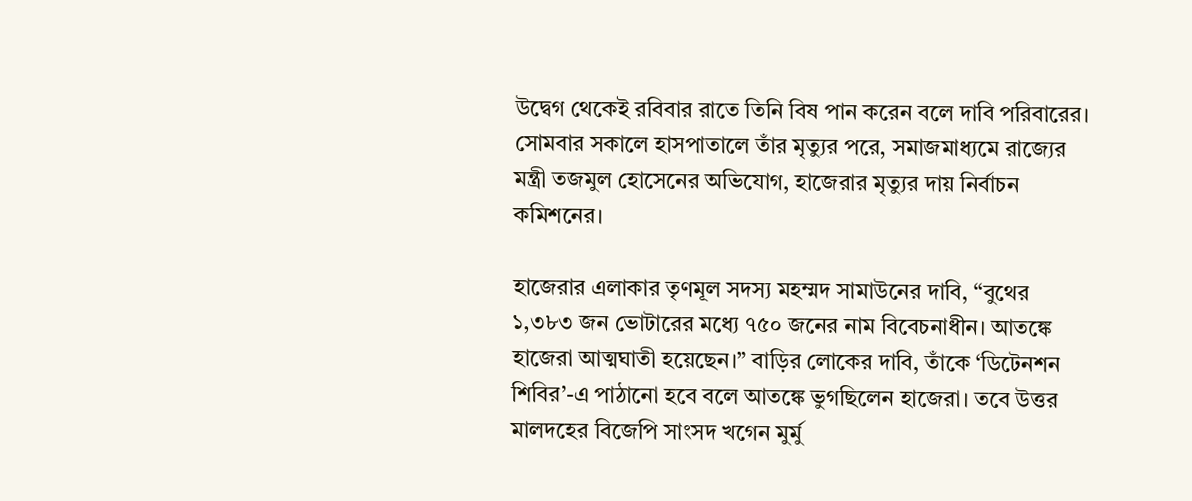উদ্বেগ থেকেই রবিবার রাতে তিনি বিষ পান করেন বলে দাবি পরিবারের। সোমবার সকালে হাসপাতালে তাঁর মৃত্যুর পরে, সমাজমাধ্যমে রাজ্যের মন্ত্রী তজমুল হোসেনের অভিযোগ, হাজেরার মৃত্যুর দায় নির্বাচন কমিশনের।

হাজেরার এলাকার তৃণমূল সদস্য মহম্মদ সামাউনের দাবি, “বুথের ১,৩৮৩ জন ভোটারের মধ্যে ৭৫০ জনের নাম বিবেচনাধীন। আতঙ্কে হাজেরা আত্মঘাতী হয়েছেন।” বাড়ির লোকের দাবি, তাঁকে ‘ডিটেনশন শিবির’-এ পাঠানো হবে বলে আতঙ্কে ভুগছিলেন হাজেরা। তবে উত্তর মালদহের বিজেপি সাংসদ খগেন মুর্মু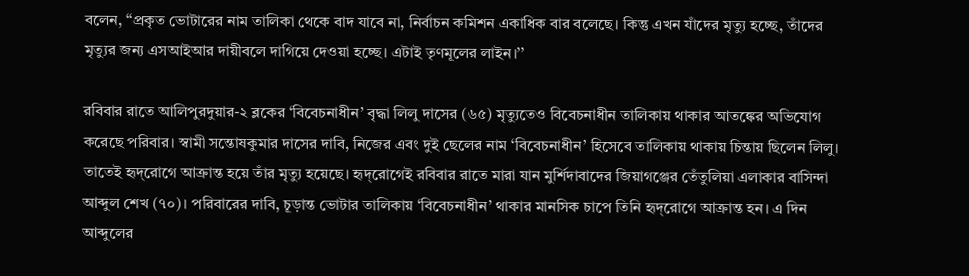বলেন, ‘‘প্রকৃত ভোটারের নাম তালিকা থেকে বাদ যাবে না, নির্বাচন কমিশন একাধিক বার বলেছে। কিন্তু এখন যাঁদের মৃত্যু হচ্ছে, তাঁদের মৃত্যুর জন্য এসআইআর দায়ীবলে দাগিয়ে দেওয়া হচ্ছে। এটাই তৃণমূলের লাইন।’’

রবিবার রাতে আলিপুরদুয়ার-২ ব্লকের ‘বিবেচনাধীন’ বৃদ্ধা লিলু দাসের (৬৫) মৃত্যুতেও বিবেচনাধীন তালিকায় থাকার আতঙ্কের অভিযোগ করেছে পরিবার। স্বামী সন্তোষকুমার দাসের দাবি, নিজের এবং দুই ছেলের নাম ‘বিবেচনাধীন’ হিসেবে তালিকায় থাকায় চিন্তায় ছিলেন লিলু। তাতেই হৃদ্‌রোগে আক্রান্ত হয়ে তাঁর মৃত্যু হয়েছে। হৃদ্‌রোগেই রবিবার রাতে মারা যান মুর্শিদাবাদের জিয়াগঞ্জের তেঁতুলিয়া এলাকার বাসিন্দা আব্দুল শেখ (৭০)। পরিবারের দাবি, চূড়ান্ত ভোটার তালিকায় ‘বিবেচনাধীন’ থাকার মানসিক চাপে তিনি হৃদ্‌রোগে আক্রান্ত হন। এ দিন আব্দুলের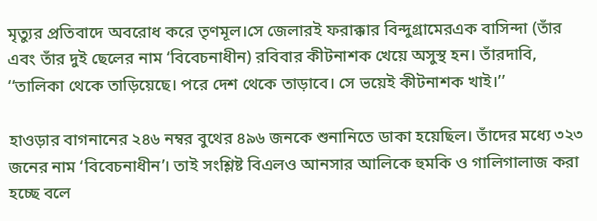মৃত্যুর প্রতিবাদে অবরোধ করে তৃণমূল।সে জেলারই ফরাক্কার বিন্দুগ্রামেরএক বাসিন্দা (তাঁর এবং তাঁর দুই ছেলের নাম ‘বিবেচনাধীন) রবিবার কীটনাশক খেয়ে অসুস্থ হন। তাঁরদাবি, ‘‘তালিকা থেকে তাড়িয়েছে। পরে দেশ থেকে তাড়াবে। সে ভয়েই কীটনাশক খাই।’’

হাওড়ার বাগনানের ২৪৬ নম্বর বুথের ৪৯৬ জনকে শুনানিতে ডাকা হয়েছিল। তাঁদের মধ্যে ৩২৩ জনের নাম ‘বিবেচনাধীন’। তাই সংশ্লিষ্ট বিএলও আনসার আলিকে হুমকি ও গালিগালাজ করা হচ্ছে বলে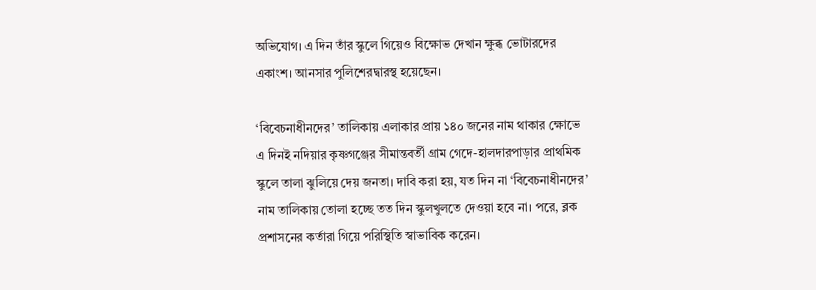অভিযোগ। এ দিন তাঁর স্কুলে গিয়েও বিক্ষোভ দেখান ক্ষুব্ধ ভোটারদের একাংশ। আনসার পুলিশেরদ্বারস্থ হয়েছেন।

‘বিবেচনাধীনদের’ তালিকায় এলাকার প্রায় ১৪০ জনের নাম থাকার ক্ষোভে এ দিনই নদিয়ার কৃষ্ণগঞ্জের সীমান্তবর্তী গ্রাম গেদে-হালদারপাড়ার প্রাথমিক স্কুলে তালা ঝুলিয়ে দেয় জনতা। দাবি করা হয়, যত দিন না ‘বিবেচনাধীনদের’ নাম তালিকায় তোলা হচ্ছে তত দিন স্কুলখুলতে দেওয়া হবে না। পরে, ব্লক প্রশাসনের কর্তারা গিয়ে পরিস্থিতি স্বাভাবিক করেন।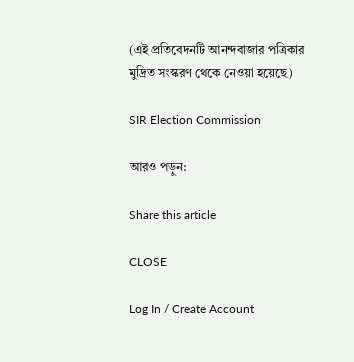(এই প্রতিবেদনটি আনন্দবাজার পত্রিকার মুদ্রিত সংস্করণ থেকে নেওয়া হয়েছে)

SIR Election Commission

আরও পড়ুন:

Share this article

CLOSE

Log In / Create Account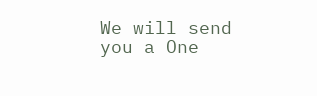We will send you a One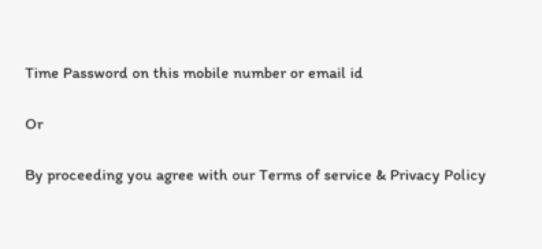Time Password on this mobile number or email id

Or

By proceeding you agree with our Terms of service & Privacy Policy